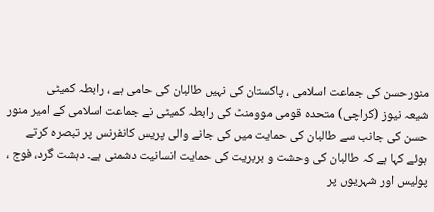منورحسن کی جماعت اسلامی ، پاکستان کی نہیں طالبان کی حامی ہے ، رابطہ کمیٹی
شیعہ نیوز (کراچی) متحدہ قومی موومنٹ کی رابطہ کمیٹی نے جماعت اسلامی کے امیر منور حسن کی جانب سے طالبان کی حمایت میں کی جانے والی پریس کانفرنس پر تبصرہ کرتے ہوئے کہا ہے کہ طالبان کی وحشت و بربریت کی حمایت انسانیت دشمنی ہے۔ دہشت گرد، فوج ، پولیس اور شہریوں پر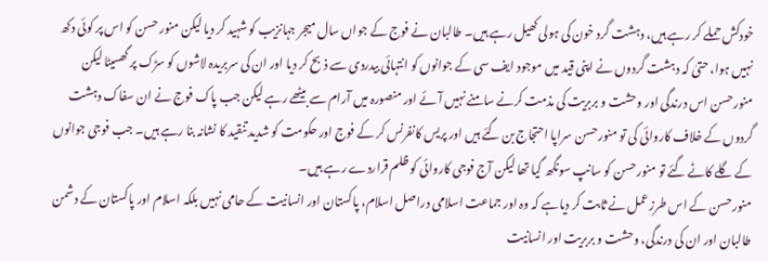خودکش حملے کر رہے ہیں، دہشت گرد خون کی ہولی کھیل رہے ہیں۔ طالبان نے فوج کے جواں سال میجر جہانزیب کو شہید کر دیا لیکن منور حسن کو اس پر کوئی دکھ نہیں ہوا، حتیٰ کہ دہشت گردوں نے اپنی قید میں موجود ایف سی کے جوانوں کو انتہائی بیدردی سے ذبح کر دیا اور ان کی سربریدہ لاشوں کو سڑک پر گھسیٹا لیکن منورحسن اس درندگی اور وحشت و بربریت کی مذمت کرنے سامنے نہیں آئے اور منصورہ میں آرام سے بیٹھے رہے لیکن جب پاک فوج نے ان سفاک دہشت گردوں کے خلاف کاروائی کی تو منورحسن سراپا احتجاج بن گئے ہیں اور پریس کانفرنس کر کے فوج اور حکومت کو شدید تنقید کا نشانہ بنا رہے ہیں۔ جب فوجی جوانوں کے گلے کاٹے گئے تو منورحسن کو سانپ سونگھ گیا تھا لیکن آج فوجی کاروائی کو ظلم قراردے رہے ہیں۔
منورحسن کے اس طرزعمل نے ثابت کر دیاہے کہ وہ اور جماعت اسلامی دراصل اسلام، پاکستان اور انسانیت کے حامی نہیں بلکہ اسلام اور پاکستان کے دشمن طالبان اور ان کی درندگی، وحشت و بربریت اور انسانیت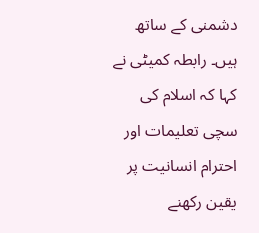دشمنی کے ساتھ ہیں۔ رابطہ کمیٹی نے کہا کہ اسلام کی سچی تعلیمات اور احترام انسانیت پر یقین رکھنے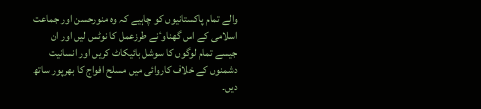والے تمام پاکستانیوں کو چاہیے کہ وہ منورحسن اور جماعت اسلامی کے اس گھناوٴنے طرزعمل کا نوٹس لیں اور ان جیسے تمام لوگوں کا سوشل بائیکاٹ کریں اور انسانیت دشمنوں کے خلاف کاروائی میں مسلح افواج کا بھرپور ساتھ دیں۔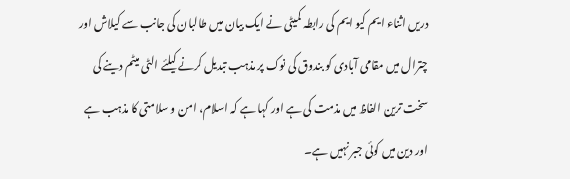دریں اثناء ایم کیو ایم کی رابطہ کمیٹی نے ایک بیان میں طالبان کی جانب سے کیلاش اور چترال میں مقامی آبادی کو بندوق کی نوک پر مذہب تبدیل کرنے کیلئے الٹی میٹم دینے کی سخت ترین الفاظ میں مذمت کی ہے اور کہا ہے کہ اسلام، امن و سلامتی کا مذہب ہے اور دین میں کوئی جبر نہیں ہے۔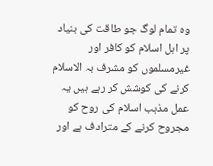وہ تمام لوگ جو طاقت کی بنیاد پر اہل اسلام کو کافر اور غیرمسلموں کو مشرف بہ الاسلام کرنے کی کوشش کر رہے ہیں یہ عمل مذہب اسلام کی روح کو مجروح کرنے کے مترادف ہے اور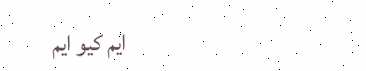ایم کیو ایم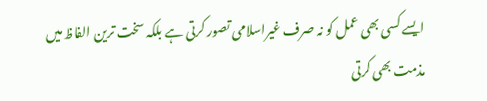ایسے کسی بھی عمل کو نہ صرف غیراسلامی تصور کرتی ہے بلکہ سخت ترین الفاظ میں مذمت بھی کرتی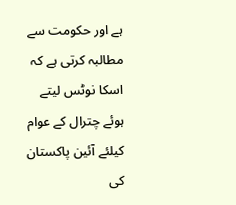ہے اور حکومت سے مطالبہ کرتی ہے کہ اسکا نوٹس لیتے ہوئے چترال کے عوام کیلئے آئین پاکستان کی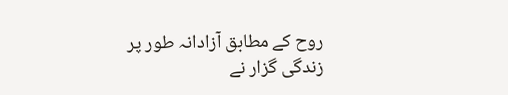روح کے مطابق آزادانہ طور پر زندگی گزار نے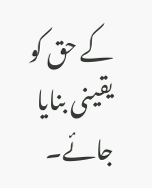کے حق کو یقینی بنایا جائے۔